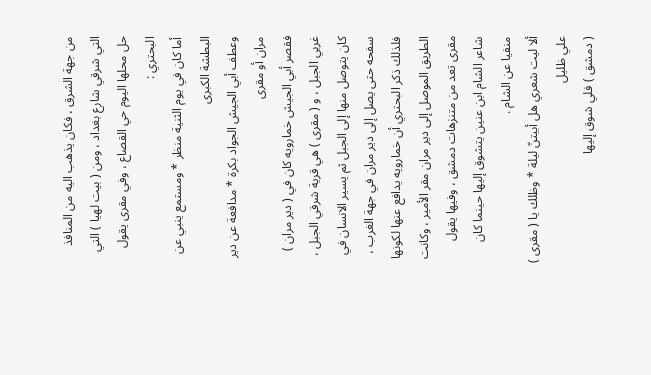من جهة الشرق ، فكان يذهب اليه من المنافذ التي شرقي شارع بغداد ، ومن ( بيت لهيا ) التي حل محلها اليوم حي القصاع ، وفي مقرى يقول البحتري :
أما كان في يوم الثنية منظر * ومستمع ينبي عن البطشة الكبرى
وعطف أبي الجيش الجواد بكرة * مدافعة عن دير مران أو مقرى
فقصر أبي الجيش خمارويه كان في ( دير مران ) غربي الجبل ، و ( مقرى ) هي قرية شرقي الجبل ، كان يتوصل منها إلى الجبل ثم يسير الانسان في سفحه حتى يصل إلى دير مران في جهة الغرب ، فلذلك ذكر البحتري أن خمارويه يدافع عنها لكونها الطريق الموصل إلى دير مران مقر الأمير ، وكانت مقرى تعد من متنزهات دمشق ، وفيها يقول شاعر الشام ابن عنين يتشوق إليها حينما كان منفيا عن الشام .
ألا ليت شعري هل أبيتنّ ليلة * وظلك يا ( مقرى ) علي ظليل
( دمشق ) فلي شوق إليها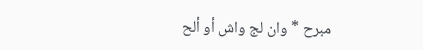مبرح * وان لج واش أو ألح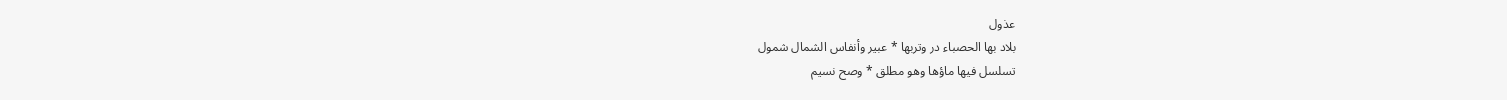عذول
بلاد بها الحصباء در وتربها * عبير وأنفاس الشمال شمول
تسلسل فيها ماؤها وهو مطلق * وصح نسيم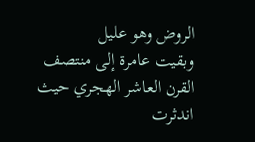الروض وهو عليل
وبقيت عامرة إلى منتصف القرن العاشر الهجري حيث اندثرت